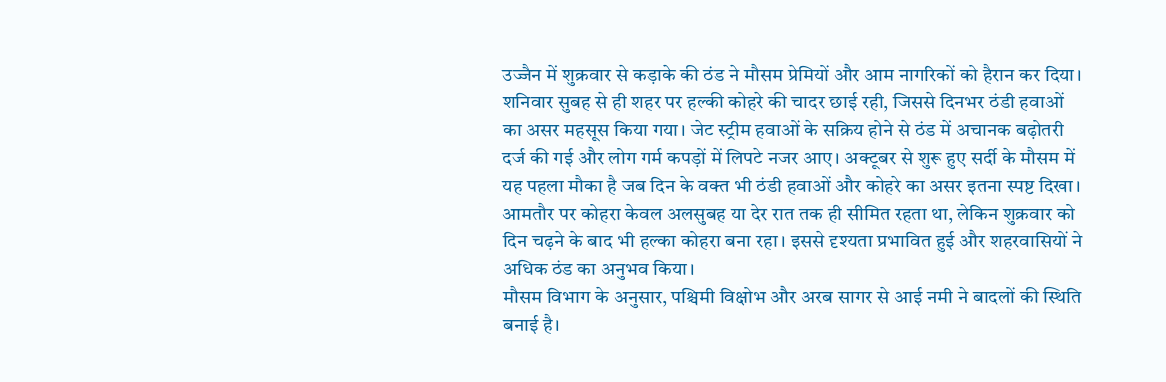उज्जैन में शुक्रवार से कड़ाके की ठंड ने मौसम प्रेमियों और आम नागरिकों को हैरान कर दिया। शनिवार सुबह से ही शहर पर हल्की कोहरे की चादर छाई रही, जिससे दिनभर ठंडी हवाओं का असर महसूस किया गया। जेट स्ट्रीम हवाओं के सक्रिय होने से ठंड में अचानक बढ़ोतरी दर्ज की गई और लोग गर्म कपड़ों में लिपटे नजर आए। अक्टूबर से शुरू हुए सर्दी के मौसम में यह पहला मौका है जब दिन के वक्त भी ठंडी हवाओं और कोहरे का असर इतना स्पष्ट दिखा। आमतौर पर कोहरा केवल अलसुबह या देर रात तक ही सीमित रहता था, लेकिन शुक्रवार को दिन चढ़ने के बाद भी हल्का कोहरा बना रहा। इससे दृश्यता प्रभावित हुई और शहरवासियों ने अधिक ठंड का अनुभव किया।
मौसम विभाग के अनुसार, पश्चिमी विक्षोभ और अरब सागर से आई नमी ने बादलों की स्थिति बनाई है।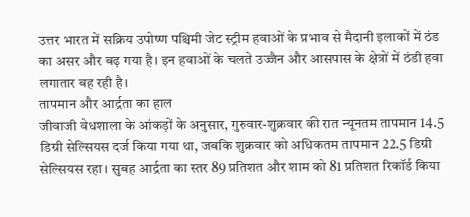उत्तर भारत में सक्रिय उपोष्ण पश्चिमी जेट स्ट्रीम हवाओं के प्रभाव से मैदानी इलाकों में ठंड का असर और बढ़ गया है। इन हवाओं के चलते उज्जैन और आसपास के क्षेत्रों में ठंडी हवा लगातार बह रही है।
तापमान और आर्द्रता का हाल
जीवाजी वेधशाला के आंकड़ों के अनुसार, गुरुवार-शुक्रवार की रात न्यूनतम तापमान 14.5 डिग्री सेल्सियस दर्ज किया गया था, जबकि शुक्रवार को अधिकतम तापमान 22.5 डिग्री सेल्सियस रहा। सुबह आर्द्रता का स्तर 89 प्रतिशत और शाम को 81 प्रतिशत रिकॉर्ड किया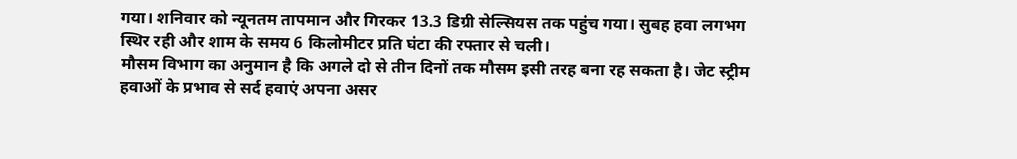गया। शनिवार को न्यूनतम तापमान और गिरकर 13.3 डिग्री सेल्सियस तक पहुंच गया। सुबह हवा लगभग स्थिर रही और शाम के समय 6 किलोमीटर प्रति घंटा की रफ्तार से चली।
मौसम विभाग का अनुमान है कि अगले दो से तीन दिनों तक मौसम इसी तरह बना रह सकता है। जेट स्ट्रीम हवाओं के प्रभाव से सर्द हवाएं अपना असर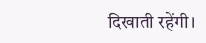दिखाती रहेंगी।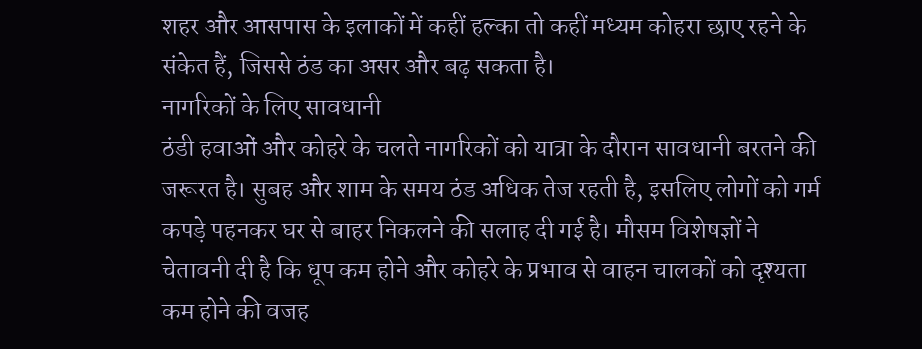शहर और आसपास के इलाकों में कहीं हल्का तो कहीं मध्यम कोहरा छाए रहने के संकेत हैं, जिससे ठंड का असर और बढ़ सकता है।
नागरिकों के लिए सावधानी
ठंडी हवाओं और कोहरे के चलते नागरिकों को यात्रा के दौरान सावधानी बरतने की जरूरत है। सुबह और शाम के समय ठंड अधिक तेज रहती है, इसलिए लोगों को गर्म कपड़े पहनकर घर से बाहर निकलने की सलाह दी गई है। मौसम विशेषज्ञों ने चेतावनी दी है कि धूप कम होने और कोहरे के प्रभाव से वाहन चालकों को दृश्यता कम होने की वजह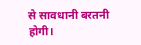से सावधानी बरतनी होगी।